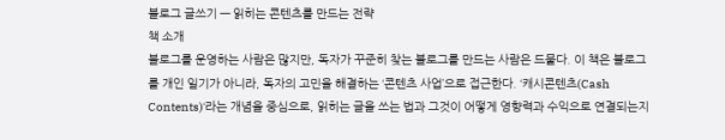블로그 글쓰기 — 읽히는 콘텐츠를 만드는 전략
책 소개
블로그를 운영하는 사람은 많지만, 독자가 꾸준히 찾는 블로그를 만드는 사람은 드물다. 이 책은 블로그를 개인 일기가 아니라, 독자의 고민을 해결하는 ‘콘텐츠 사업’으로 접근한다. ‘캐시콘텐츠(Cash Contents)‘라는 개념을 중심으로, 읽히는 글을 쓰는 법과 그것이 어떻게 영향력과 수익으로 연결되는지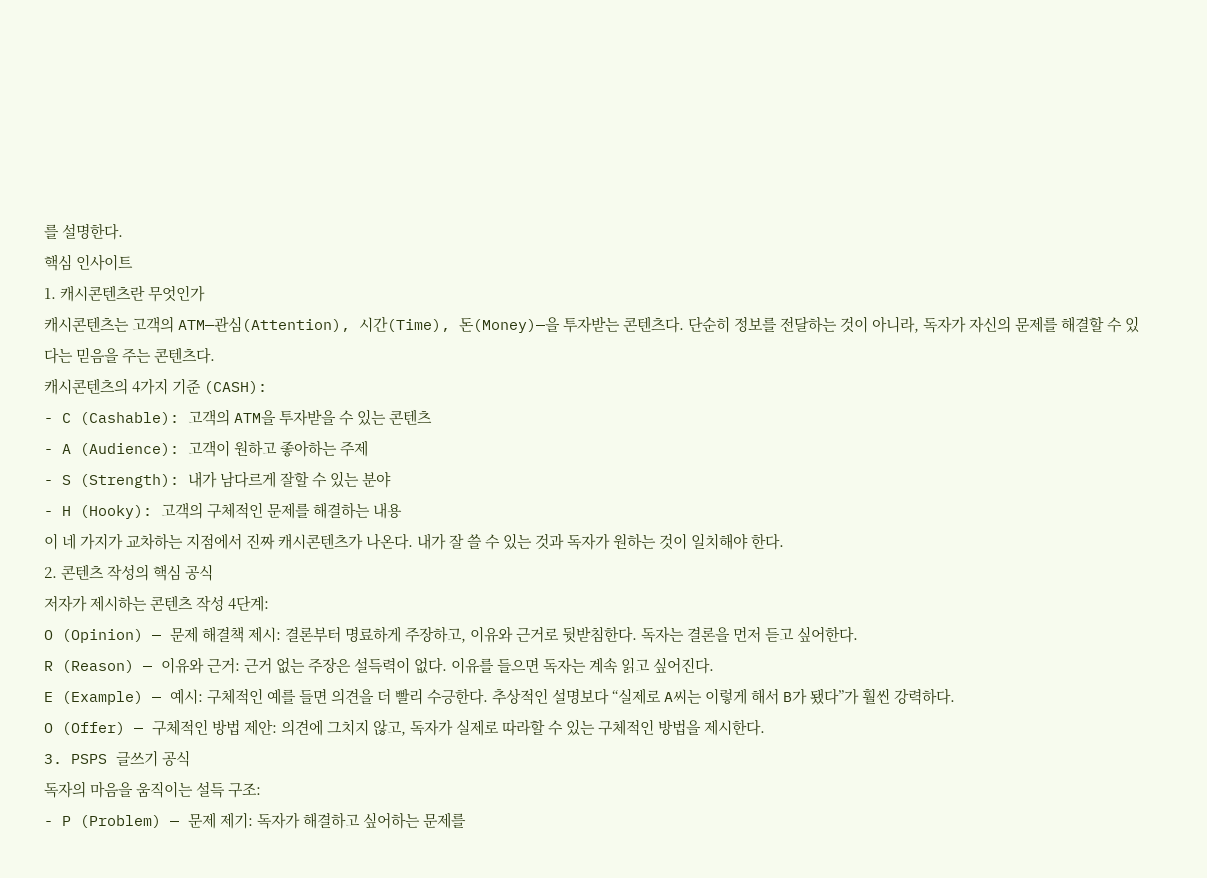를 설명한다.
핵심 인사이트
1. 캐시콘텐츠란 무엇인가
캐시콘텐츠는 고객의 ATM—관심(Attention), 시간(Time), 돈(Money)—을 투자받는 콘텐츠다. 단순히 정보를 전달하는 것이 아니라, 독자가 자신의 문제를 해결할 수 있다는 믿음을 주는 콘텐츠다.
캐시콘텐츠의 4가지 기준 (CASH):
- C (Cashable): 고객의 ATM을 투자받을 수 있는 콘텐츠
- A (Audience): 고객이 원하고 좋아하는 주제
- S (Strength): 내가 남다르게 잘할 수 있는 분야
- H (Hooky): 고객의 구체적인 문제를 해결하는 내용
이 네 가지가 교차하는 지점에서 진짜 캐시콘텐츠가 나온다. 내가 잘 쓸 수 있는 것과 독자가 원하는 것이 일치해야 한다.
2. 콘텐츠 작성의 핵심 공식
저자가 제시하는 콘텐츠 작성 4단계:
O (Opinion) — 문제 해결책 제시: 결론부터 명료하게 주장하고, 이유와 근거로 뒷받침한다. 독자는 결론을 먼저 듣고 싶어한다.
R (Reason) — 이유와 근거: 근거 없는 주장은 설득력이 없다. 이유를 들으면 독자는 계속 읽고 싶어진다.
E (Example) — 예시: 구체적인 예를 들면 의견을 더 빨리 수긍한다. 추상적인 설명보다 “실제로 A씨는 이렇게 해서 B가 됐다”가 훨씬 강력하다.
O (Offer) — 구체적인 방법 제안: 의견에 그치지 않고, 독자가 실제로 따라할 수 있는 구체적인 방법을 제시한다.
3. PSPS 글쓰기 공식
독자의 마음을 움직이는 설득 구조:
- P (Problem) — 문제 제기: 독자가 해결하고 싶어하는 문제를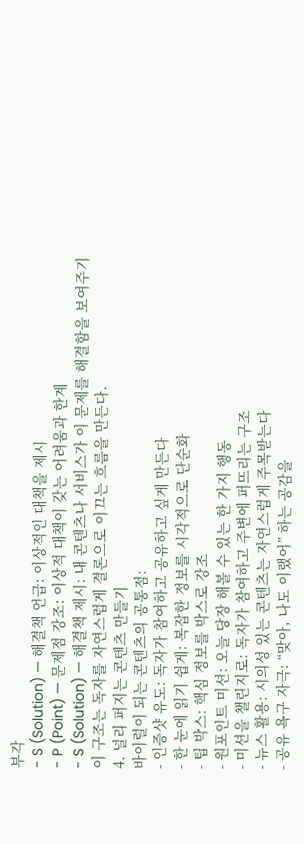부각
- S (Solution) — 해결책 언급: 이상적인 대책을 제시
- P (Point) — 문제점 강조: 이상적 대책이 갖는 어려움과 한계
- S (Solution) — 해결책 제시: 내 콘텐츠나 서비스가 이 문제를 해결함을 보여주기
이 구조는 독자를 자연스럽게 결론으로 이끄는 흐름을 만든다.
4. 널리 퍼지는 콘텐츠 만들기
바이럴이 되는 콘텐츠의 공통점:
- 인증샷 유도: 독자가 참여하고 공유하고 싶게 만든다
- 한 눈에 읽기 쉽게: 복잡한 정보를 시각적으로 단순화
- 팁 박스: 핵심 정보를 박스로 강조
- 원포인트 미션: 오늘 당장 해볼 수 있는 한 가지 행동
- 미션을 챌린지로: 독자가 참여하고 주변에 퍼뜨리는 구조
- 뉴스 활용: 시의성 있는 콘텐츠는 자연스럽게 주목받는다
- 공유 욕구 자극: “맞아, 나도 이랬어” 하는 공감을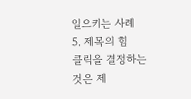일으키는 사례
5. 제목의 힘
클릭을 결정하는 것은 제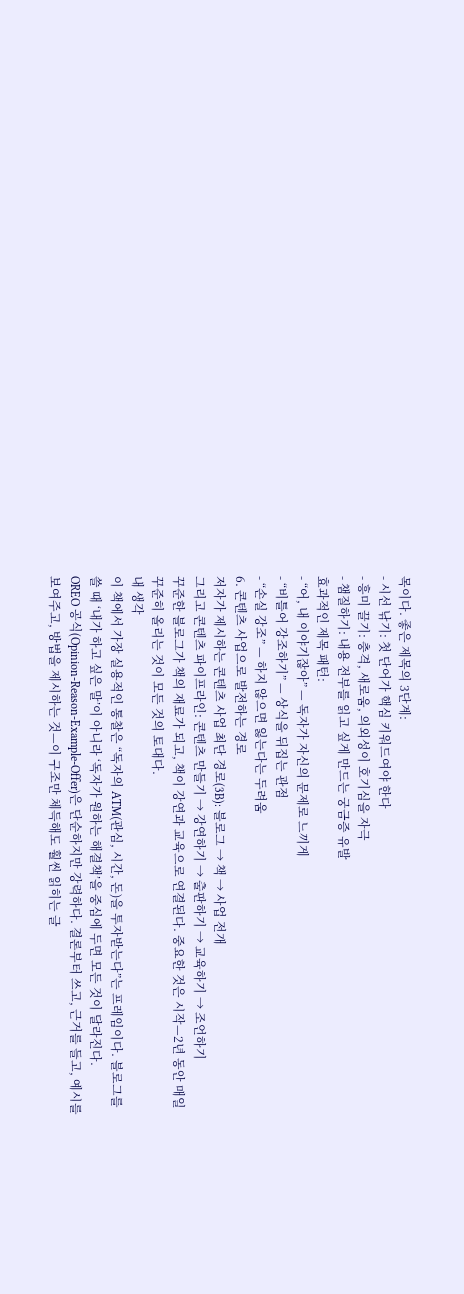목이다. 좋은 제목의 3단계:
- 시선 낚기: 첫 단어가 핵심 키워드여야 한다
- 흥미 끌기: 충격, 새로움, 의외성이 호기심을 자극
- 챔질하기: 내용 전부를 읽고 싶게 만드는 궁금증 유발
효과적인 제목 패턴:
- “어, 내 이야기잖아” — 독자가 자신의 문제로 느끼게
- “비틀어 강조하기” — 상식을 뒤집는 관점
- “손실 강조” — 하지 않으면 잃는다는 두려움
6. 콘텐츠 사업으로 발전하는 경로
저자가 제시하는 콘텐츠 사업 최단 경로(3B): 블로그 → 책 → 사업 전개
그리고 콘텐츠 파이프라인: 콘텐츠 만들기 → 강연하기 → 출판하기 → 교육하기 → 조언하기
꾸준한 블로그가 책의 재료가 되고, 책이 강연과 교육으로 연결된다. 중요한 것은 시작—2년 동안 매일 꾸준히 올리는 것이 모든 것의 토대다.
내 생각
이 책에서 가장 실용적인 통찰은 “독자의 ATM(관심, 시간, 돈)을 투자받는다”는 프레임이다. 블로그를 쓸 때 ‘내가 하고 싶은 말’이 아니라 ‘독자가 원하는 해결책’을 중심에 두면 모든 것이 달라진다.
OREO 공식(Opinion-Reason-Example-Offer)은 단순하지만 강력하다. 결론부터 쓰고, 근거를 들고, 예시를 보여주고, 방법을 제시하는 것—이 구조만 체득해도 훨씬 읽히는 글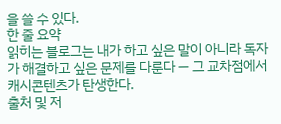을 쓸 수 있다.
한 줄 요약
읽히는 블로그는 내가 하고 싶은 말이 아니라 독자가 해결하고 싶은 문제를 다룬다 — 그 교차점에서 캐시콘텐츠가 탄생한다.
출처 및 저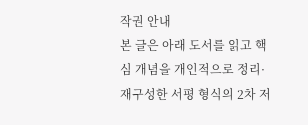작권 안내
본 글은 아래 도서를 읽고 핵심 개념을 개인적으로 정리·재구성한 서평 형식의 2차 저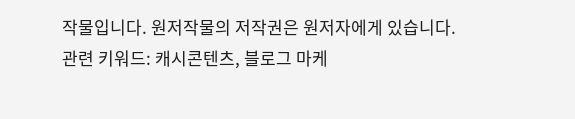작물입니다. 원저작물의 저작권은 원저자에게 있습니다.
관련 키워드: 캐시콘텐츠, 블로그 마케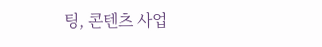팅, 콘텐츠 사업